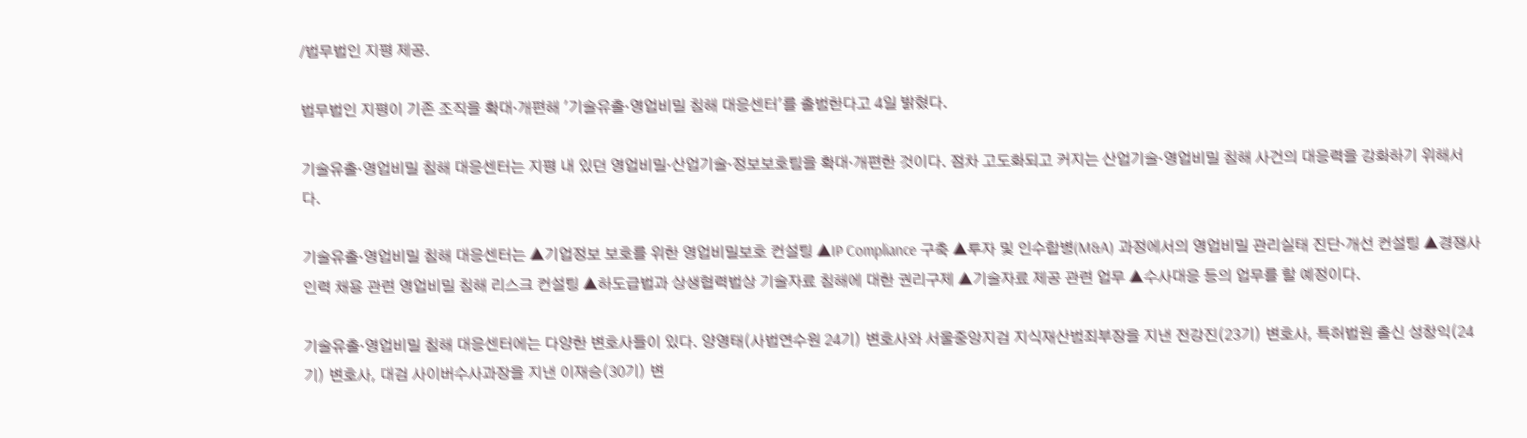/법무법인 지평 제공.

법무법인 지평이 기존 조직을 확대·개편해 '기술유출·영업비밀 침해 대응센터'를 출범한다고 4일 밝혔다.

기술유출·영업비밀 침해 대응센터는 지평 내 있던 영업비밀·산업기술·정보보호팀을 확대·개편한 것이다. 점차 고도화되고 커지는 산업기술·영업비밀 침해 사건의 대응력을 강화하기 위해서다.

기술유출·영업비밀 침해 대응센터는 ▲기업정보 보호를 위한 영업비밀보호 컨설팅 ▲IP Compliance 구축 ▲투자 및 인수합병(M&A) 과정에서의 영업비밀 관리실태 진단·개선 컨설팅 ▲경쟁사 인력 채용 관련 영업비밀 침해 리스크 컨설팅 ▲하도급법과 상생협력법상 기술자료 침해에 대한 권리구제 ▲기술자료 제공 관련 업무 ▲수사대응 등의 업무를 할 예정이다.

기술유출·영업비밀 침해 대응센터에는 다양한 변호사들이 있다. 양영태(사법연수원 24기) 변호사와 서울중앙지검 지식재산범죄부장을 지낸 전강진(23기) 변호사, 특허법원 출신 성창익(24기) 변호사, 대검 사이버수사과장을 지낸 이재승(30기) 변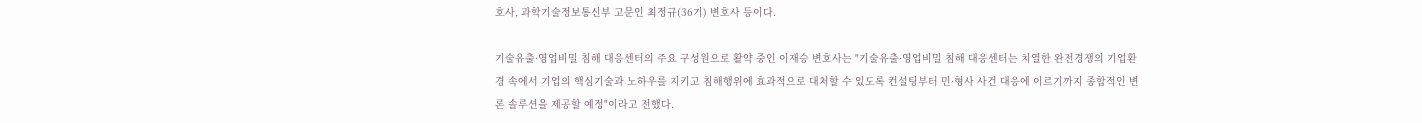호사, 과학기술정보통신부 고문인 최정규(36기) 변호사 등이다.

기술유출·영업비밀 침해 대응센터의 주요 구성원으로 활약 중인 이재승 변호사는 "기술유출·영업비밀 침해 대응센터는 치열한 완전경쟁의 기업환경 속에서 기업의 핵심기술과 노하우를 지키고 침해행위에 효과적으로 대처할 수 있도록 컨설팅부터 민·형사 사건 대응에 이르기까지 종합적인 변론 솔루션을 제공할 예정"이라고 전했다.